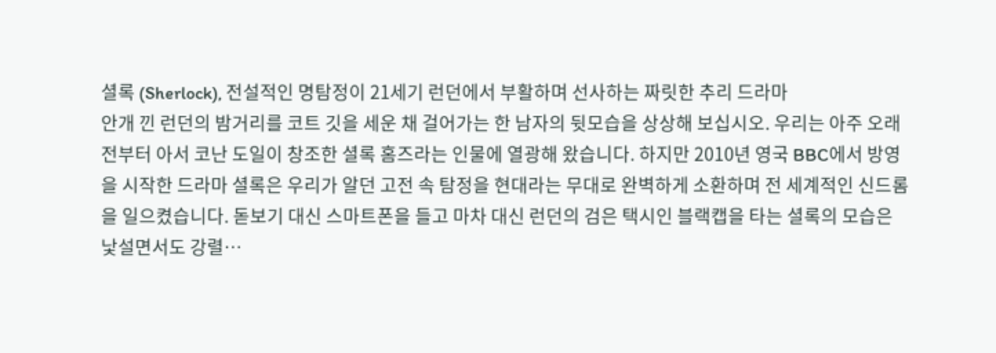셜록 (Sherlock), 전설적인 명탐정이 21세기 런던에서 부활하며 선사하는 짜릿한 추리 드라마
안개 낀 런던의 밤거리를 코트 깃을 세운 채 걸어가는 한 남자의 뒷모습을 상상해 보십시오. 우리는 아주 오래전부터 아서 코난 도일이 창조한 셜록 홈즈라는 인물에 열광해 왔습니다. 하지만 2010년 영국 BBC에서 방영을 시작한 드라마 셜록은 우리가 알던 고전 속 탐정을 현대라는 무대로 완벽하게 소환하며 전 세계적인 신드롬을 일으켰습니다. 돋보기 대신 스마트폰을 들고 마차 대신 런던의 검은 택시인 블랙캡을 타는 셜록의 모습은 낯설면서도 강렬…